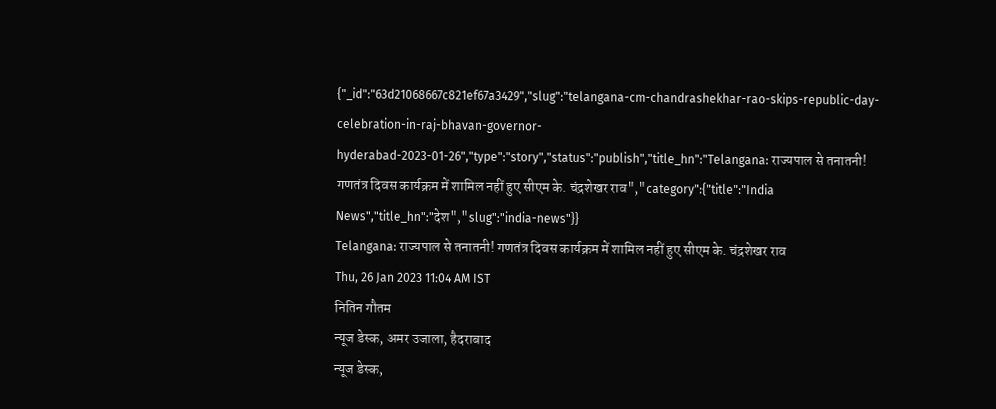{"_id":"63d21068667c821ef67a3429","slug":"telangana-cm-chandrashekhar-rao-skips-republic-day-celebration-in-raj-bhavan-governor-hyderabad-2023-01-26","type":"story","status":"publish","title_hn":"Telangana: राज्यपाल से तनातनी! गणतंत्र दिवस कार्यक्रम में शामिल नहीं हुए सीएम के. चंद्रशेखर राव","category":{"title":"India News","title_hn":"देश","slug":"india-news"}}
Telangana: राज्यपाल से तनातनी! गणतंत्र दिवस कार्यक्रम में शामिल नहीं हुए सीएम के. चंद्रशेखर राव
Thu, 26 Jan 2023 11:04 AM IST
नितिन गौतम
न्यूज डेस्क, अमर उजाला, हैदराबाद
न्यूज डेस्क,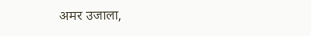अमर उजाला,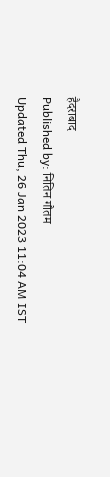हैदराबाद
Published by: नितिन गौतम
Updated Thu, 26 Jan 2023 11:04 AM IST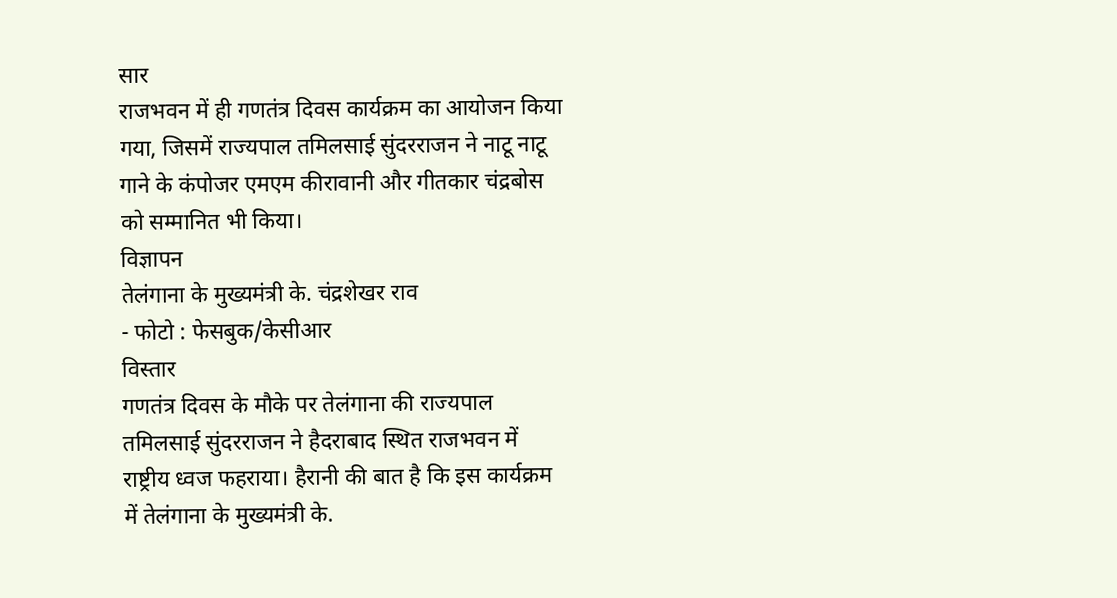सार
राजभवन में ही गणतंत्र दिवस कार्यक्रम का आयोजन किया गया, जिसमें राज्यपाल तमिलसाई सुंदरराजन ने नाटू नाटू गाने के कंपोजर एमएम कीरावानी और गीतकार चंद्रबोस को सम्मानित भी किया।
विज्ञापन
तेलंगाना के मुख्यमंत्री के. चंद्रशेखर राव
- फोटो : फेसबुक/केसीआर
विस्तार
गणतंत्र दिवस के मौके पर तेलंगाना की राज्यपाल तमिलसाई सुंदरराजन ने हैदराबाद स्थित राजभवन में राष्ट्रीय ध्वज फहराया। हैरानी की बात है कि इस कार्यक्रम में तेलंगाना के मुख्यमंत्री के.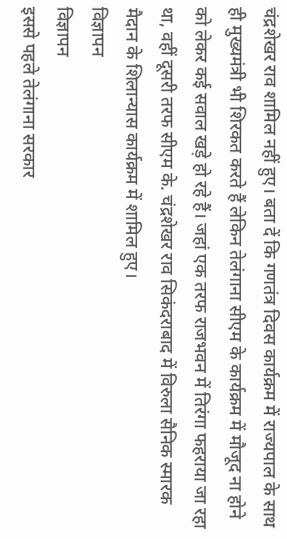चंद्रशेखर राव शामिल नहीं हुए। बता दें कि गणतंत्र दिवस कार्यक्रम में राज्यपाल के साथ ही मुख्यमंत्री भी शिरकत करते हैं लेकिन तेलंगाना सीएम के कार्यक्रम में मौजूद ना होने को लेकर कई सवाल खड़े हो रहे हैं। जहां एक तरफ राजभवन में तिरंगा फहराया जा रहा था, वहीं दूसरी तरफ सीएम के. चंद्रशेखर राव सिकंदराबाद में विरुला सैनिक स्मारक मैदान के शिलान्यास कार्यक्रम में शामिल हुए।
विज्ञापन
विज्ञापन
इससे पहले तेलंगाना सरकार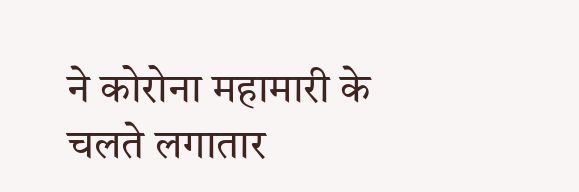ने कोरोना महामारी के चलते लगातार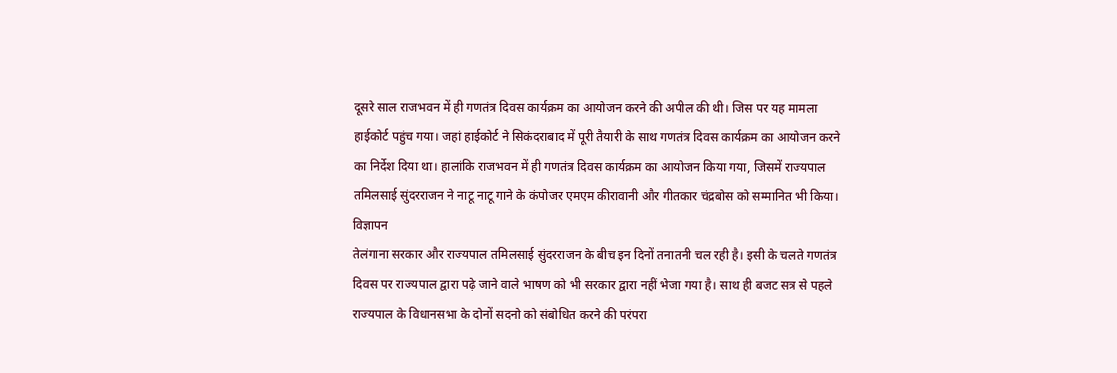दूसरे साल राजभवन में ही गणतंत्र दिवस कार्यक्रम का आयोजन करने की अपील की थी। जिस पर यह मामला हाईकोर्ट पहुंच गया। जहां हाईकोर्ट ने सिकंदराबाद में पूरी तैयारी के साथ गणतंत्र दिवस कार्यक्रम का आयोजन करने का निर्देश दिया था। हालांकि राजभवन में ही गणतंत्र दिवस कार्यक्रम का आयोजन किया गया, जिसमें राज्यपाल तमिलसाई सुंदरराजन ने नाटू नाटू गाने के कंपोजर एमएम कीरावानी और गीतकार चंद्रबोस को सम्मानित भी किया।
विज्ञापन
तेलंगाना सरकार और राज्यपाल तमिलसाई सुंदरराजन के बीच इन दिनों तनातनी चल रही है। इसी के चलते गणतंत्र दिवस पर राज्यपाल द्वारा पढ़े जाने वाले भाषण को भी सरकार द्वारा नहीं भेजा गया है। साथ ही बजट सत्र से पहले राज्यपाल के विधानसभा के दोनों सदनो को संबोधित करने की परंपरा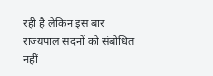रही है लेकिन इस बार राज्यपाल सदनों को संबोधित नहीं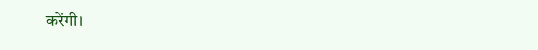करेंगी।